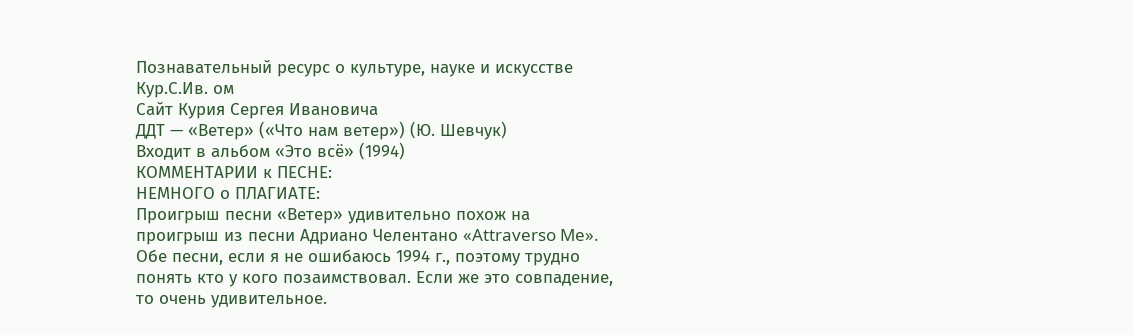Познавательный ресурс о культуре, науке и искусстве
Кур.С.Ив. ом
Сайт Курия Сергея Ивановича
ДДТ — «Ветер» («Что нам ветер») (Ю. Шевчук)
Входит в альбом «Это всё» (1994)
КОММЕНТАРИИ к ПЕСНЕ:
НЕМНОГО о ПЛАГИАТЕ:
Проигрыш песни «Ветер» удивительно похож на проигрыш из песни Адриано Челентано «Attraverso Me». Обе песни, если я не ошибаюсь 1994 г., поэтому трудно понять кто у кого позаимствовал. Если же это совпадение, то очень удивительное.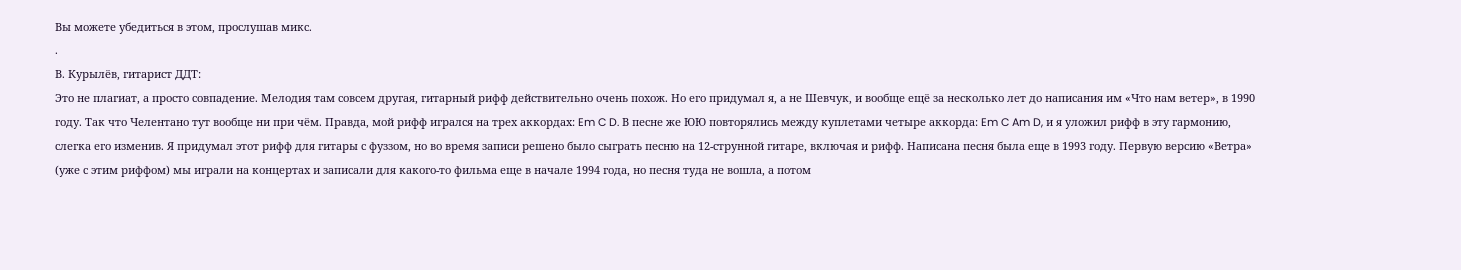Вы можете убедиться в этом, прослушав микс.
.
В. Курылёв, гитарист ДДТ:
Это не плагиат, а просто совпадение. Мелодия там совсем другая, гитарный рифф действительно очень похож. Но его придумал я, а не Шевчук, и вообще ещё за несколько лет до написания им «Что нам ветер», в 1990 году. Так что Челентано тут вообще ни при чём. Правда, мой рифф игрался на трех аккордах: Em C D. В песне же ЮЮ повторялись между куплетами четыре аккорда: Em C Am D, и я уложил рифф в эту гармонию, слегка его изменив. Я придумал этот рифф для гитары с фуззом, но во время записи решено было сыграть песню на 12-струнной гитаре, включая и рифф. Написана песня была еще в 1993 году. Первую версию «Ветра» (уже с этим риффом) мы играли на концертах и записали для какого-то фильма еще в начале 1994 года, но песня туда не вошла, а потом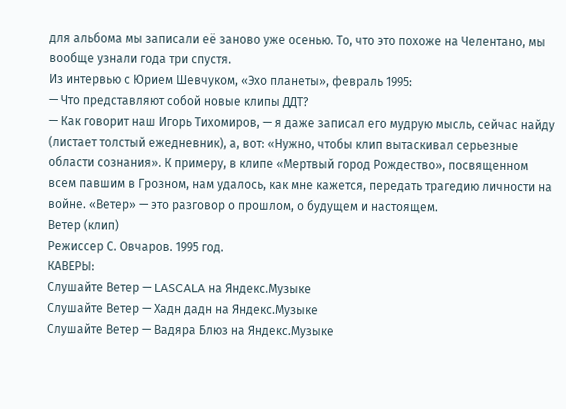для альбома мы записали её заново уже осенью. То, что это похоже на Челентано, мы вообще узнали года три спустя.
Из интервью с Юрием Шевчуком, «Эхо планеты», февраль 1995:
— Что представляют собой новые клипы ДДТ?
— Как говорит наш Игорь Тихомиров, — я даже записал его мудрую мысль, сейчас найду (листает толстый ежедневник), а, вот: «Нужно, чтобы клип вытаскивал серьезные области сознания». К примеру, в клипе «Мертвый город Рождество», посвященном всем павшим в Грозном, нам удалось, как мне кажется, передать трагедию личности на войне. «Ветер» — это разговор о прошлом, о будущем и настоящем.
Ветер (клип)
Режиссер С. Овчаров. 1995 год.
КАВЕРЫ:
Слушайте Ветер — LASCALA на Яндекс.Музыке
Слушайте Ветер — Хадн дадн на Яндекс.Музыке
Слушайте Ветер — Вадяра Блюз на Яндекс.Музыке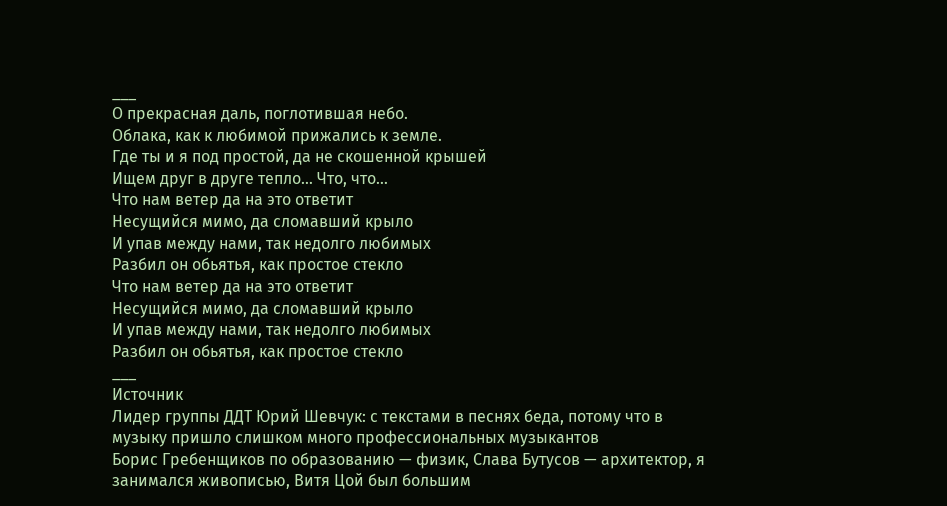___
О прекрасная даль, поглотившая небо.
Облака, как к любимой прижались к земле.
Где ты и я под простой, да не скошенной крышей
Ищем друг в друге тепло… Что, что…
Что нам ветер да на это ответит
Несущийся мимо, да сломавший крыло
И упав между нами, так недолго любимых
Разбил он обьятья, как простое стекло
Что нам ветер да на это ответит
Несущийся мимо, да сломавший крыло
И упав между нами, так недолго любимых
Разбил он обьятья, как простое стекло
___
Источник
Лидер группы ДДТ Юрий Шевчук: с текстами в песнях беда, потому что в музыку пришло слишком много профессиональных музыкантов
Борис Гребенщиков по образованию — физик, Слава Бутусов — архитектор, я занимался живописью, Витя Цой был большим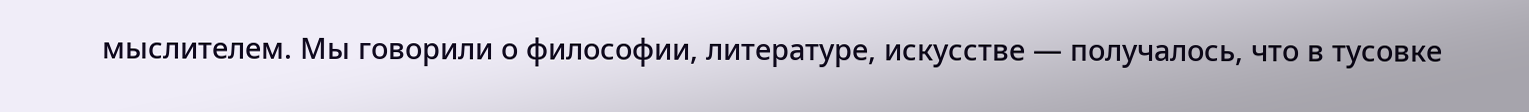мыслителем. Мы говорили о философии, литературе, искусстве — получалось, что в тусовке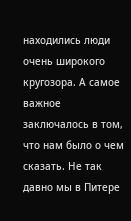находились люди очень широкого кругозора. А самое важное заключалось в том, что нам было о чем сказать. Не так давно мы в Питере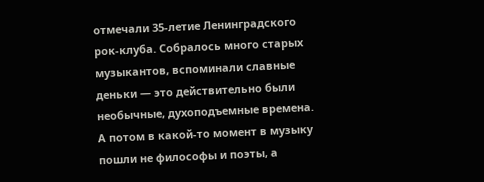отмечали 35-летие Ленинградского рок-клуба. Собралось много старых музыкантов, вспоминали славные деньки — это действительно были необычные, духоподъемные времена.
А потом в какой-то момент в музыку пошли не философы и поэты, а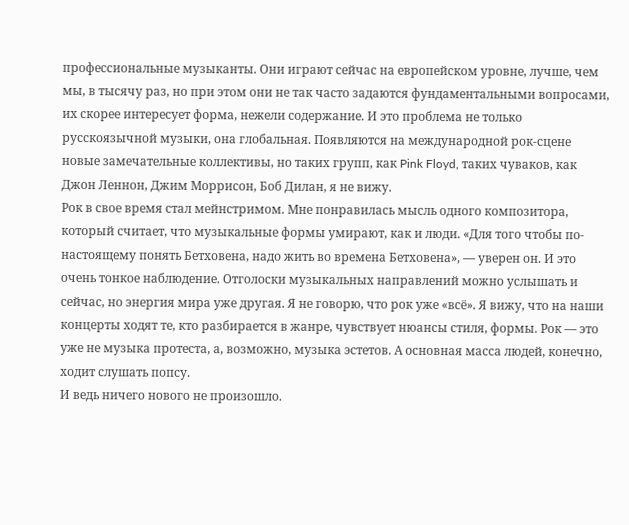профессиональные музыканты. Они играют сейчас на европейском уровне, лучше, чем мы, в тысячу раз, но при этом они не так часто задаются фундаментальными вопросами, их скорее интересует форма, нежели содержание. И это проблема не только русскоязычной музыки, она глобальная. Появляются на международной рок-сцене новые замечательные коллективы, но таких групп, как Pink Floyd, таких чуваков, как Джон Леннон, Джим Моррисон, Боб Дилан, я не вижу.
Рок в свое время стал мейнстримом. Мне понравилась мысль одного композитора, который считает, что музыкальные формы умирают, как и люди. «Для того чтобы по-настоящему понять Бетховена, надо жить во времена Бетховена», — уверен он. И это очень тонкое наблюдение. Отголоски музыкальных направлений можно услышать и сейчас, но энергия мира уже другая. Я не говорю, что рок уже «всё». Я вижу, что на наши концерты ходят те, кто разбирается в жанре, чувствует нюансы стиля, формы. Рок — это уже не музыка протеста, а, возможно, музыка эстетов. А основная масса людей, конечно, ходит слушать попсу.
И ведь ничего нового не произошло.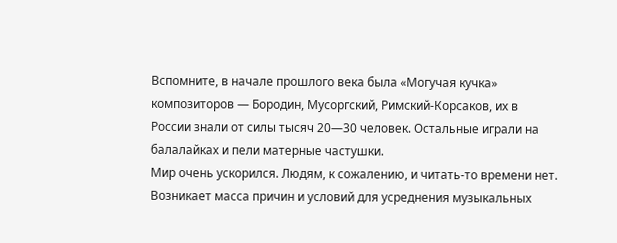Вспомните, в начале прошлого века была «Могучая кучка» композиторов — Бородин, Мусоргский, Римский-Корсаков, их в России знали от силы тысяч 20—30 человек. Остальные играли на балалайках и пели матерные частушки.
Мир очень ускорился. Людям, к сожалению, и читать-то времени нет. Возникает масса причин и условий для усреднения музыкальных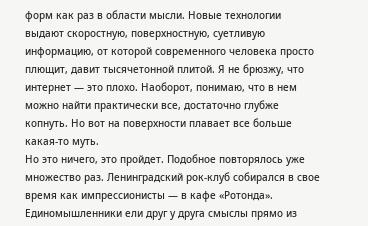форм как раз в области мысли. Новые технологии выдают скоростную, поверхностную, суетливую информацию, от которой современного человека просто плющит, давит тысячетонной плитой. Я не брюзжу, что интернет — это плохо. Наоборот, понимаю, что в нем можно найти практически все, достаточно глубже копнуть. Но вот на поверхности плавает все больше какая-то муть.
Но это ничего, это пройдет. Подобное повторялось уже множество раз. Ленинградский рок-клуб собирался в свое время как импрессионисты — в кафе «Ротонда». Единомышленники ели друг у друга смыслы прямо из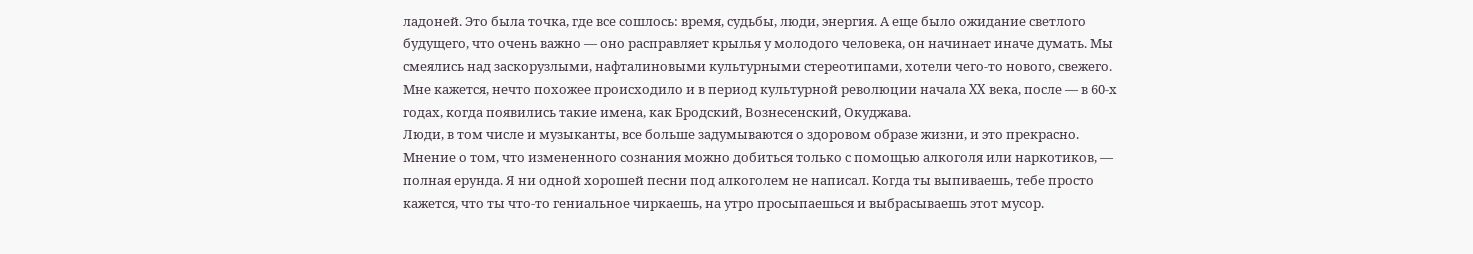ладоней. Это была точка, где все сошлось: время, судьбы, люди, энергия. А еще было ожидание светлого будущего, что очень важно — оно расправляет крылья у молодого человека, он начинает иначе думать. Мы смеялись над заскорузлыми, нафталиновыми культурными стереотипами, хотели чего-то нового, свежего. Мне кажется, нечто похожее происходило и в период культурной революции начала XX века, после — в 60-х годах, когда появились такие имена, как Бродский, Вознесенский, Окуджава.
Люди, в том числе и музыканты, все больше задумываются о здоровом образе жизни, и это прекрасно. Мнение о том, что измененного сознания можно добиться только с помощью алкоголя или наркотиков, — полная ерунда. Я ни одной хорошей песни под алкоголем не написал. Когда ты выпиваешь, тебе просто кажется, что ты что-то гениальное чиркаешь, на утро просыпаешься и выбрасываешь этот мусор.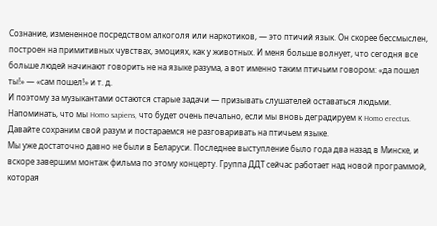Сознание, измененное посредством алкоголя или наркотиков, — это птичий язык. Он скорее бессмыслен, построен на примитивных чувствах, эмоциях, как у животных. И меня больше волнует, что сегодня все больше людей начинают говорить не на языке разума, а вот именно таким птичьим говором: «да пошел ты!» — «сам пошел!» и т. д.
И поэтому за музыкантами остаются старые задачи — призывать слушателей оставаться людьми. Напоминать, что мы Homo sapiens, что будет очень печально, если мы вновь деградируем к Homo erectus. Давайте сохраним свой разум и постараемся не разговаривать на птичьем языке.
Мы уже достаточно давно не были в Беларуси. Последнее выступление было года два назад в Минске, и вскоре завершим монтаж фильма по этому концерту. Группа ДДТ сейчас работает над новой программой, которая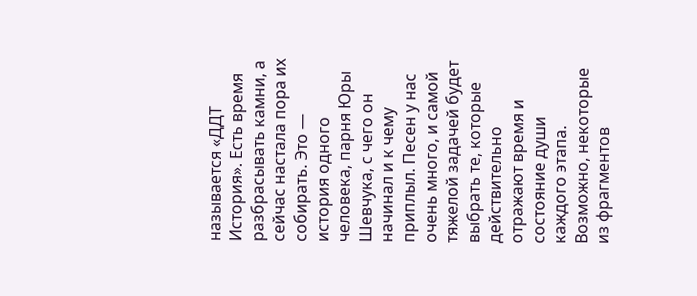называется «ДДТ История». Есть время разбрасывать камни, а сейчас настала пора их собирать. Это — история одного человека, парня Юры Шевчука, с чего он начинал и к чему приплыл. Песен у нас очень много, и самой тяжелой задачей будет выбрать те, которые действительно отражают время и состояние души каждого этапа. Возможно, некоторые из фрагментов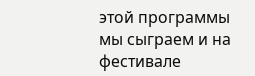этой программы мы сыграем и на фестивале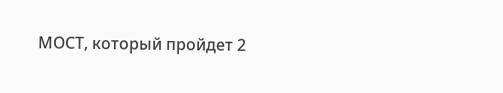МОСТ, который пройдет 2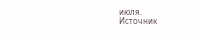июля.
Источник